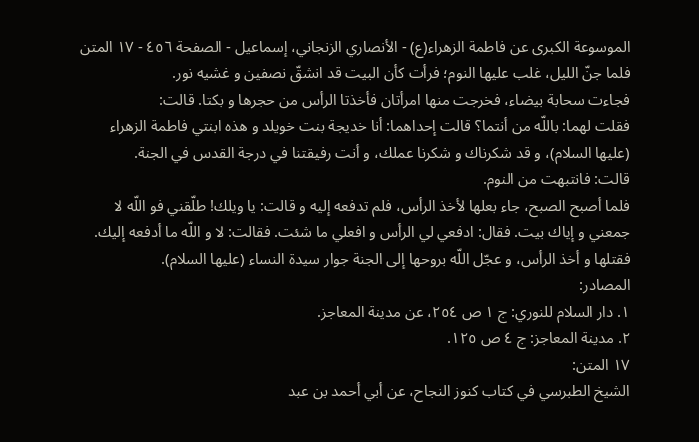الموسوعة الكبرى عن فاطمة الزهراء(ع) - الأنصاري الزنجاني، إسماعيل - الصفحة ٤٥٦ - ١٧ المتن
فلما جنّ الليل، غلب عليها النوم؛ فرأت كأن البيت قد انشقّ نصفين و غشيه نور.
فجاءت سحابة بيضاء، فخرجت منها امرأتان فأخذتا الرأس من حجرها و بكتا. قالت:
فقلت لهما: باللّه من أنتما؟ قالت إحداهما: أنا خديجة بنت خويلد و هذه ابنتي فاطمة الزهراء (عليها السلام)، و قد شكرناك و شكرنا عملك، و أنت رفيقتنا في درجة القدس في الجنة.
قالت: فانتبهت من النوم.
فلما أصبح الصبح، جاء بعلها لأخذ الرأس، فلم تدفعه إليه و قالت: يا ويلك! طلّقني فو اللّه لا جمعني و إياك بيت. فقال: ادفعي لي الرأس و افعلي ما شئت. فقالت: لا و اللّه ما أدفعه إليك. فقتلها و أخذ الرأس، و عجّل اللّه بروحها إلى الجنة جوار سيدة النساء (عليها السلام).
المصادر:
١. دار السلام للنوري: ج ١ ص ٢٥٤، عن مدينة المعاجز.
٢. مدينة المعاجز: ج ٤ ص ١٢٥.
١٧ المتن:
الشيخ الطبرسي في كتاب كنوز النجاح، عن أبي أحمد بن عبد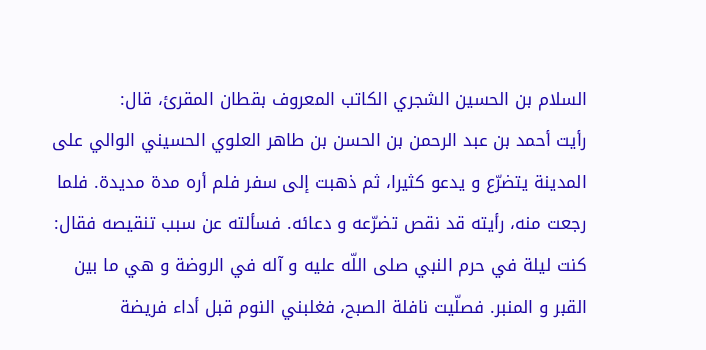السلام بن الحسين الشجري الكاتب المعروف بقطان المقرئ، قال:
رأيت أحمد بن عبد الرحمن بن الحسن بن طاهر العلوي الحسيني الوالي على المدينة يتضرّع و يدعو كثيرا، ثم ذهبت إلى سفر فلم أره مدة مديدة. فلما رجعت منه، رأيته قد نقص تضرّعه و دعائه. فسألته عن سبب تنقيصه فقال:
كنت ليلة في حرم النبي صلى اللّه عليه و آله في الروضة و هي ما بين القبر و المنبر. فصلّيت نافلة الصبح، فغلبني النوم قبل أداء فريضة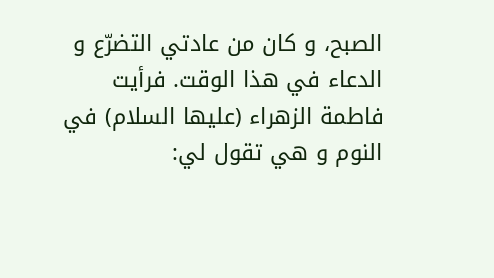الصبح، و كان من عادتي التضرّع و الدعاء في هذا الوقت. فرأيت فاطمة الزهراء (عليها السلام) في النوم و هي تقول لي: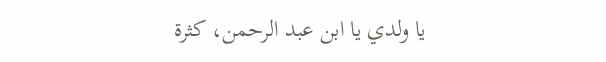يا ولدي يا ابن عبد الرحمن، كثرة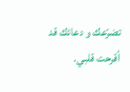تضرّعك و دعائك قد أقرحت قلبي.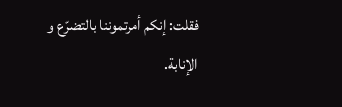فقلت: إنكم أمرتموننا بالتضرّع و الإنابة.